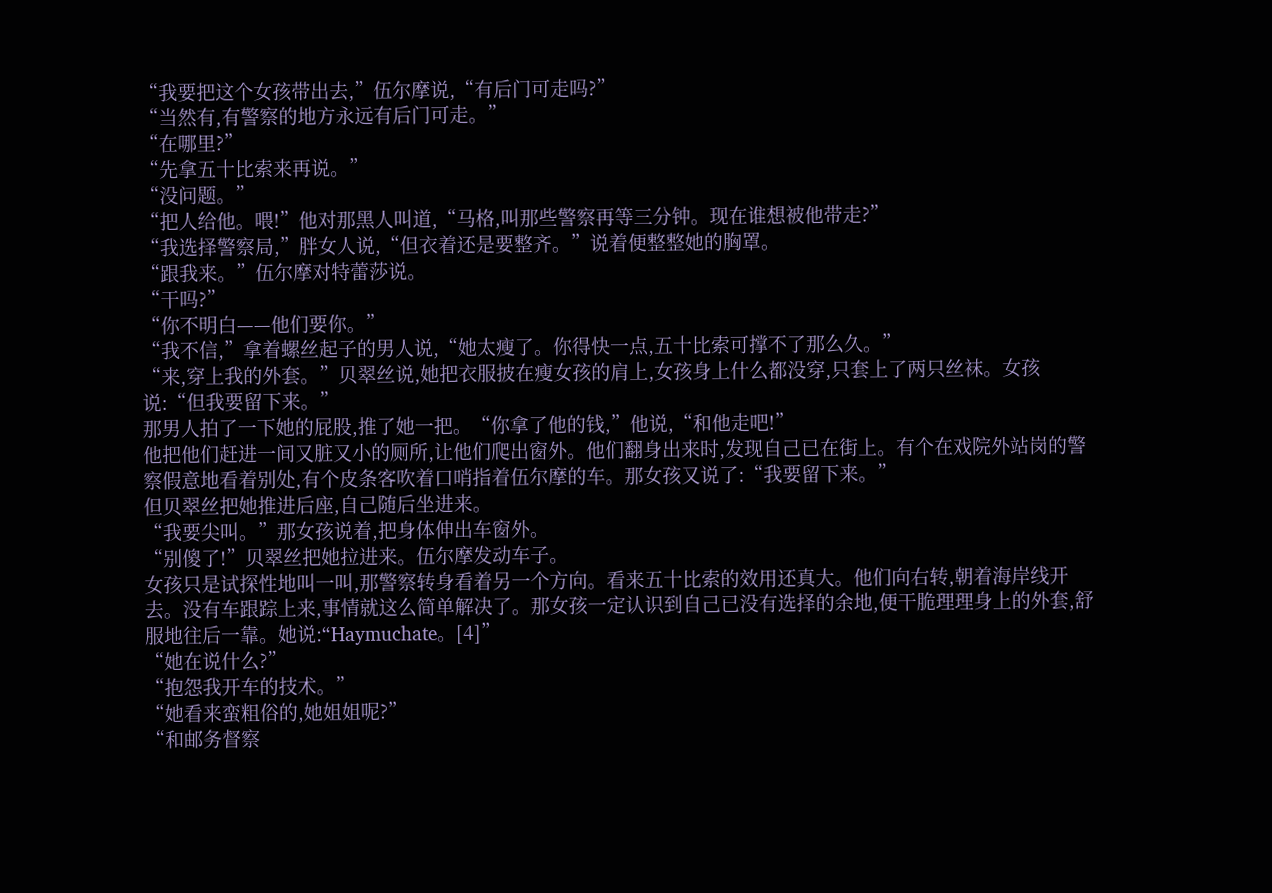“我要把这个女孩带出去,”伍尔摩说,“有后门可走吗?”
“当然有,有警察的地方永远有后门可走。”
“在哪里?”
“先拿五十比索来再说。”
“没问题。”
“把人给他。喂!”他对那黑人叫道,“马格,叫那些警察再等三分钟。现在谁想被他带走?”
“我选择警察局,”胖女人说,“但衣着还是要整齐。”说着便整整她的胸罩。
“跟我来。”伍尔摩对特蕾莎说。
“干吗?”
“你不明白——他们要你。”
“我不信,”拿着螺丝起子的男人说,“她太瘦了。你得快一点,五十比索可撑不了那么久。”
“来,穿上我的外套。”贝翠丝说,她把衣服披在瘦女孩的肩上,女孩身上什么都没穿,只套上了两只丝袜。女孩说:“但我要留下来。”
那男人拍了一下她的屁股,推了她一把。“你拿了他的钱,”他说,“和他走吧!”
他把他们赶进一间又脏又小的厕所,让他们爬出窗外。他们翻身出来时,发现自己已在街上。有个在戏院外站岗的警察假意地看着别处,有个皮条客吹着口哨指着伍尔摩的车。那女孩又说了:“我要留下来。”
但贝翠丝把她推进后座,自己随后坐进来。
“我要尖叫。”那女孩说着,把身体伸出车窗外。
“别傻了!”贝翠丝把她拉进来。伍尔摩发动车子。
女孩只是试探性地叫一叫,那警察转身看着另一个方向。看来五十比索的效用还真大。他们向右转,朝着海岸线开去。没有车跟踪上来,事情就这么简单解决了。那女孩一定认识到自己已没有选择的余地,便干脆理理身上的外套,舒服地往后一靠。她说:“Haymuchate。[4]”
“她在说什么?”
“抱怨我开车的技术。”
“她看来蛮粗俗的,她姐姐呢?”
“和邮务督察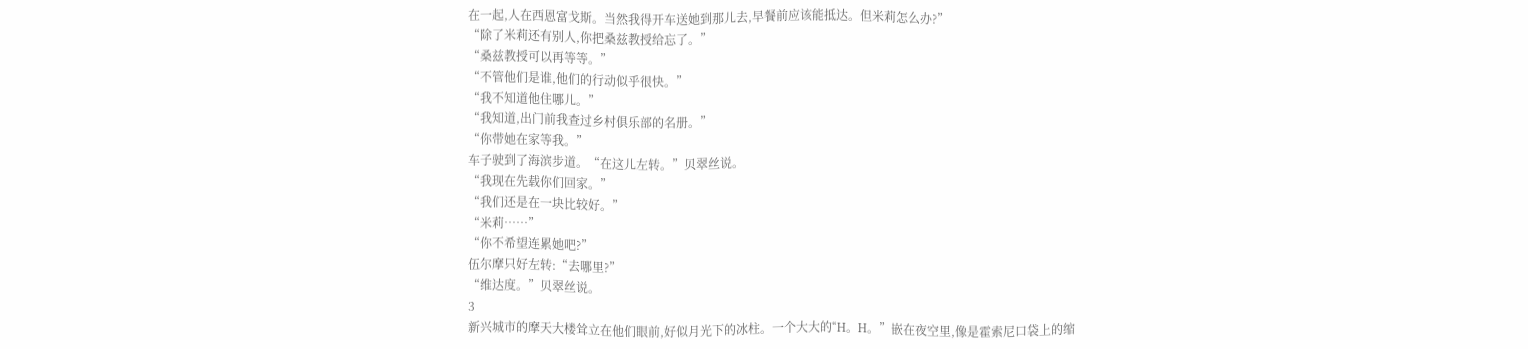在一起,人在西恩富戈斯。当然我得开车送她到那儿去,早餐前应该能抵达。但米莉怎么办?”
“除了米莉还有别人,你把桑兹教授给忘了。”
“桑兹教授可以再等等。”
“不管他们是谁,他们的行动似乎很快。”
“我不知道他住哪儿。”
“我知道,出门前我查过乡村俱乐部的名册。”
“你带她在家等我。”
车子驶到了海滨步道。“在这儿左转。”贝翠丝说。
“我现在先载你们回家。”
“我们还是在一块比较好。”
“米莉……”
“你不希望连累她吧?”
伍尔摩只好左转:“去哪里?”
“维达度。”贝翠丝说。
3
新兴城市的摩天大楼耸立在他们眼前,好似月光下的冰柱。一个大大的“H。H。”嵌在夜空里,像是霍索尼口袋上的缩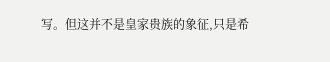写。但这并不是皇家贵族的象征,只是希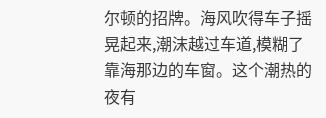尔顿的招牌。海风吹得车子摇晃起来,潮沫越过车道,模糊了靠海那边的车窗。这个潮热的夜有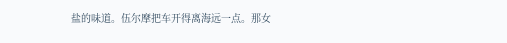盐的味道。伍尔摩把车开得离海远一点。那女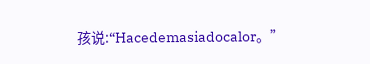孩说:“Hacedemasiadocalor。”